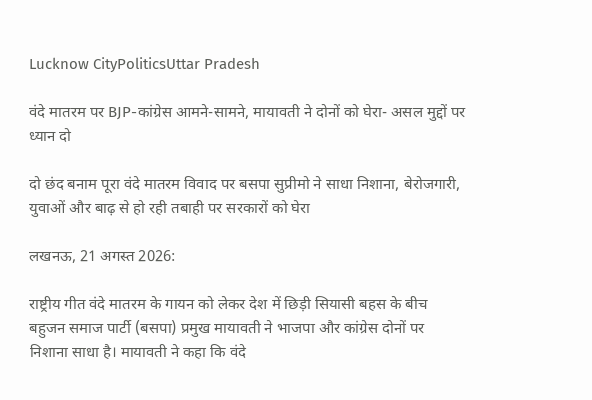Lucknow CityPoliticsUttar Pradesh

वंदे मातरम पर BJP-कांग्रेस आमने-सामने, मायावती ने दोनों को घेरा- असल मुद्दों पर ध्यान दो

दो छंद बनाम पूरा वंदे मातरम विवाद पर बसपा सुप्रीमो ने साधा निशाना, बेरोजगारी, युवाओं और बाढ़ से हो रही तबाही पर सरकारों को घेरा

लखनऊ, 21 अगस्त 2026:

राष्ट्रीय गीत वंदे मातरम के गायन को लेकर देश में छिड़ी सियासी बहस के बीच बहुजन समाज पार्टी (बसपा) प्रमुख मायावती ने भाजपा और कांग्रेस दोनों पर निशाना साधा है। मायावती ने कहा कि वंदे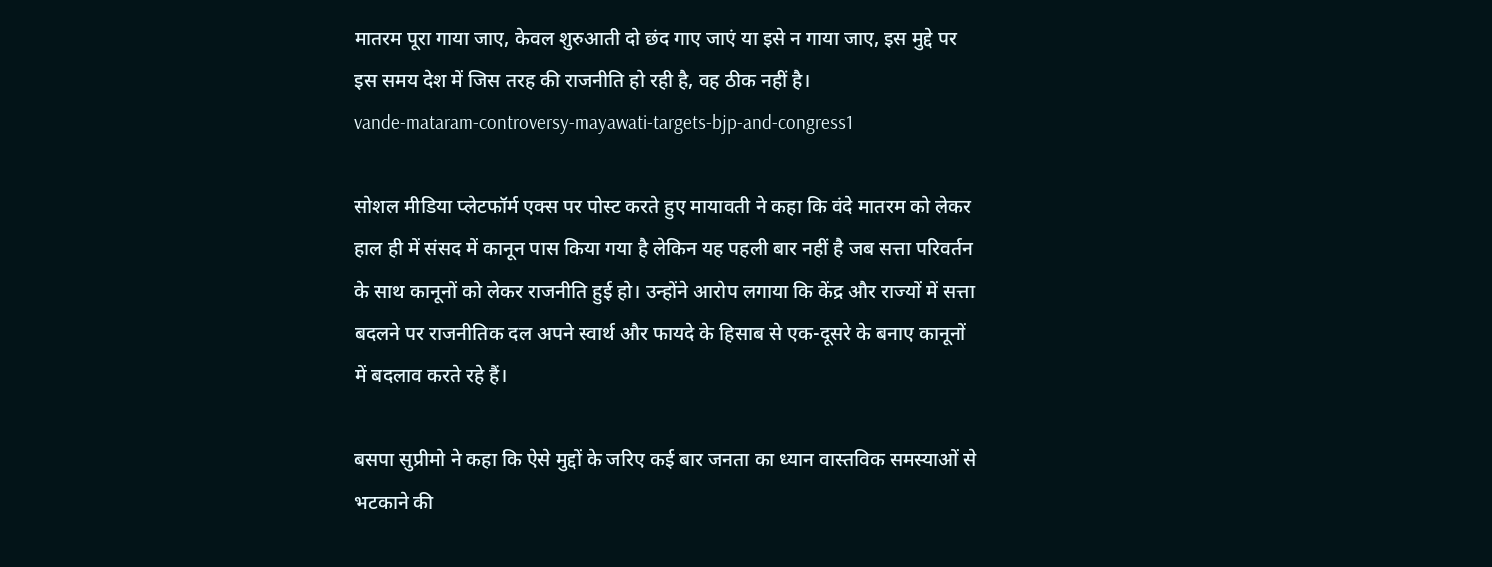मातरम पूरा गाया जाए, केवल शुरुआती दो छंद गाए जाएं या इसे न गाया जाए, इस मुद्दे पर इस समय देश में जिस तरह की राजनीति हो रही है, वह ठीक नहीं है।
vande-mataram-controversy-mayawati-targets-bjp-and-congress1

सोशल मीडिया प्लेटफॉर्म एक्स पर पोस्ट करते हुए मायावती ने कहा कि वंदे मातरम को लेकर हाल ही में संसद में कानून पास किया गया है लेकिन यह पहली बार नहीं है जब सत्ता परिवर्तन के साथ कानूनों को लेकर राजनीति हुई हो। उन्होंने आरोप लगाया कि केंद्र और राज्यों में सत्ता बदलने पर राजनीतिक दल अपने स्वार्थ और फायदे के हिसाब से एक-दूसरे के बनाए कानूनों में बदलाव करते रहे हैं।

बसपा सुप्रीमो ने कहा कि ऐसे मुद्दों के जरिए कई बार जनता का ध्यान वास्तविक समस्याओं से भटकाने की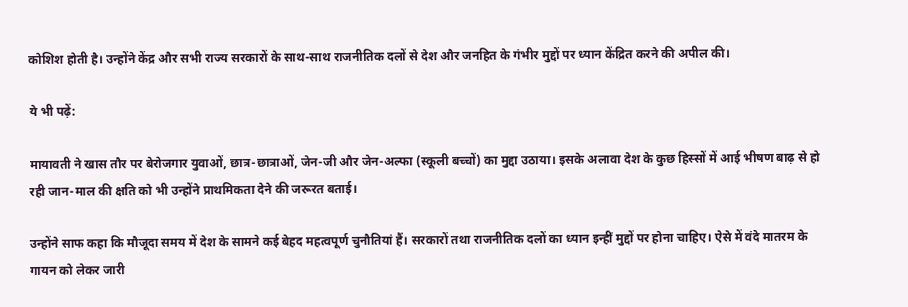कोशिश होती है। उन्होंने केंद्र और सभी राज्य सरकारों के साथ-साथ राजनीतिक दलों से देश और जनहित के गंभीर मुद्दों पर ध्यान केंद्रित करने की अपील की।

ये भी पढ़ें:

मायावती ने खास तौर पर बेरोजगार युवाओं, छात्र-छात्राओं, जेन-जी और जेन-अल्फा (स्कूली बच्चों) का मुद्दा उठाया। इसके अलावा देश के कुछ हिस्सों में आई भीषण बाढ़ से हो रही जान-माल की क्षति को भी उन्होंने प्राथमिकता देने की जरूरत बताई।

उन्होंने साफ कहा कि मौजूदा समय में देश के सामने कई बेहद महत्वपूर्ण चुनौतियां हैं। सरकारों तथा राजनीतिक दलों का ध्यान इन्हीं मुद्दों पर होना चाहिए। ऐसे में वंदे मातरम के गायन को लेकर जारी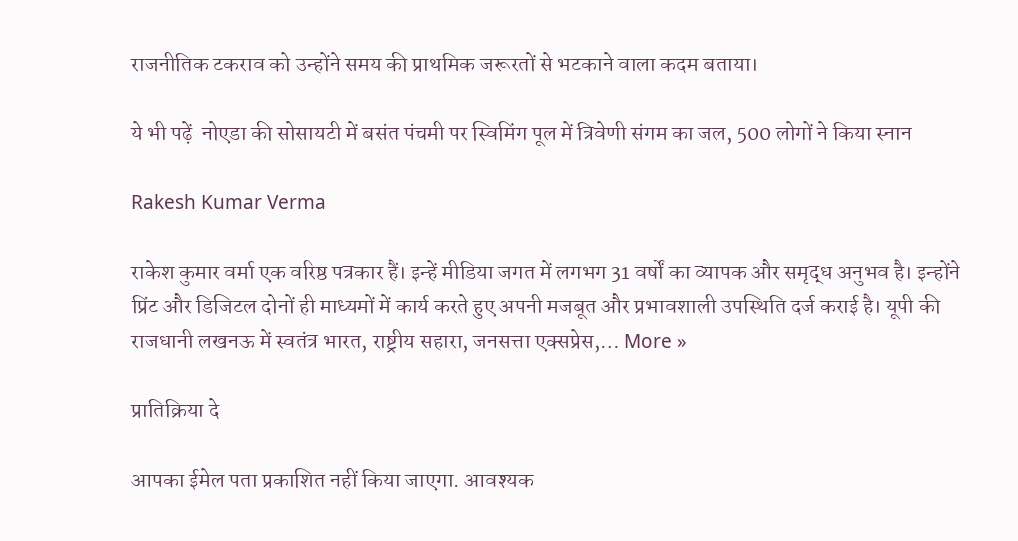राजनीतिक टकराव को उन्होंने समय की प्राथमिक जरूरतों से भटकाने वाला कदम बताया।

ये भी पढ़ें  नोएडा की सोसायटी में बसंत पंचमी पर स्विमिंग पूल में त्रिवेणी संगम का जल, 500 लोगों ने किया स्नान

Rakesh Kumar Verma

राकेश कुमार वर्मा एक वरिष्ठ पत्रकार हैं। इन्हें मीडिया जगत में लगभग 31 वर्षों का व्यापक और समृद्ध अनुभव है। इन्होंने प्रिंट और डिजिटल दोनों ही माध्यमों में कार्य करते हुए अपनी मजबूत और प्रभावशाली उपस्थिति दर्ज कराई है। यूपी की राजधानी लखनऊ में स्वतंत्र भारत, राष्ट्रीय सहारा, जनसत्ता एक्सप्रेस,… More »

प्रातिक्रिया दे

आपका ईमेल पता प्रकाशित नहीं किया जाएगा. आवश्यक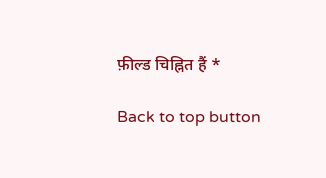फ़ील्ड चिह्नित हैं *

Back to top button